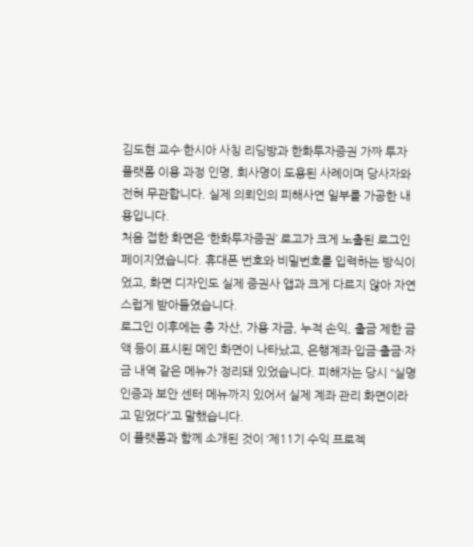김도현 교수·한시아 사칭 리딩방과 한화투자증권 가짜 투자 플랫폼 이용 과정 인명, 회사명이 도용된 사례이며 당사자와 전혀 무관합니다. 실제 의뢰인의 피해사연 일부를 가공한 내용입니다.
처음 접한 화면은 ‘한화투자증권’ 로고가 크게 노출된 로그인 페이지였습니다. 휴대폰 번호와 비밀번호를 입력하는 방식이었고, 화면 디자인도 실제 증권사 앱과 크게 다르지 않아 자연스럽게 받아들였습니다.
로그인 이후에는 총 자산, 가용 자금, 누적 손익, 출금 제한 금액 등이 표시된 메인 화면이 나타났고, 은행계좌·입금·출금·자금 내역 같은 메뉴가 정리돼 있었습니다. 피해자는 당시 “실명 인증과 보안 센터 메뉴까지 있어서 실제 계좌 관리 화면이라고 믿었다”고 말했습니다.
이 플랫폼과 함께 소개된 것이 ‘제11기 수익 프로젝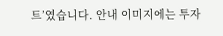트’였습니다. 안내 이미지에는 투자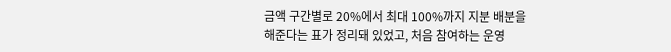금액 구간별로 20%에서 최대 100%까지 지분 배분을 해준다는 표가 정리돼 있었고, 처음 참여하는 운영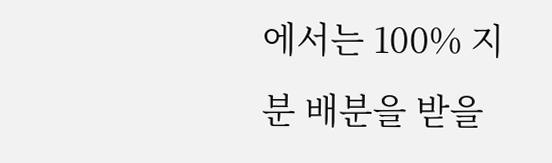에서는 100% 지분 배분을 받을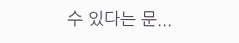수 있다는 문...